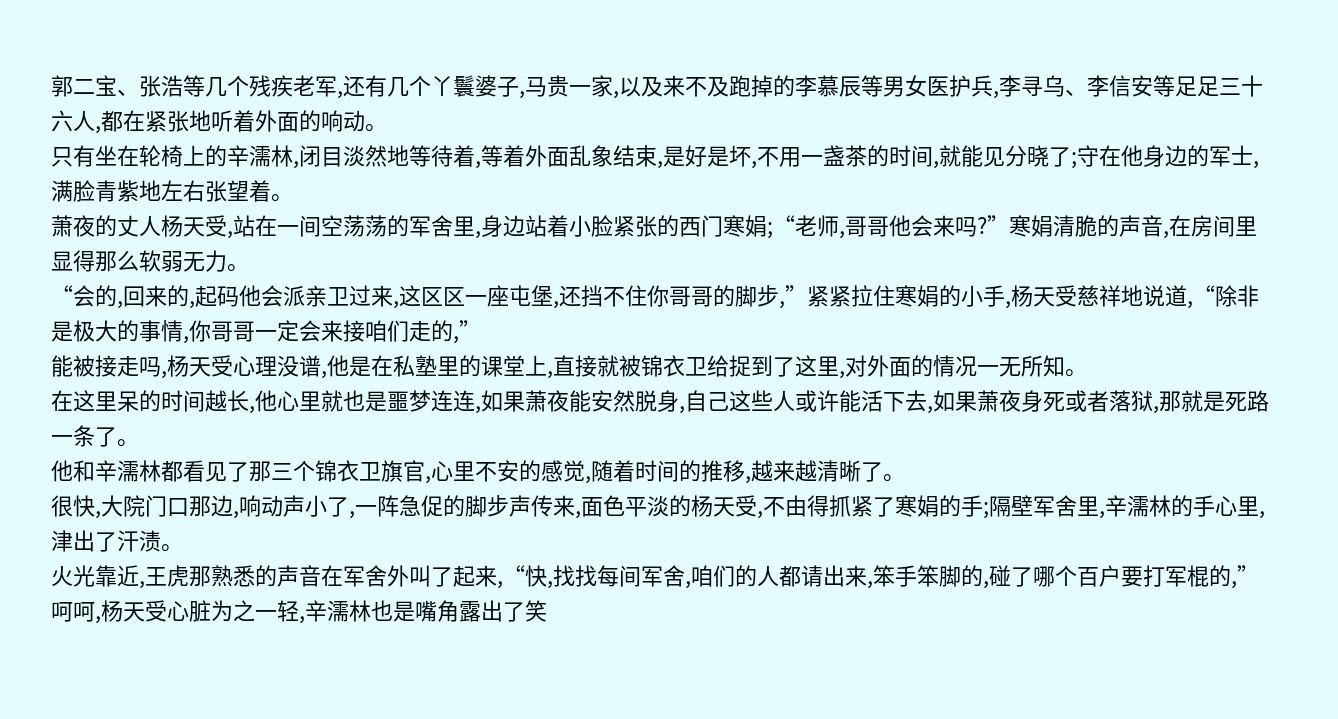郭二宝、张浩等几个残疾老军,还有几个丫鬟婆子,马贵一家,以及来不及跑掉的李慕辰等男女医护兵,李寻乌、李信安等足足三十六人,都在紧张地听着外面的响动。
只有坐在轮椅上的辛濡林,闭目淡然地等待着,等着外面乱象结束,是好是坏,不用一盏茶的时间,就能见分晓了;守在他身边的军士,满脸青紫地左右张望着。
萧夜的丈人杨天受,站在一间空荡荡的军舍里,身边站着小脸紧张的西门寒娟;“老师,哥哥他会来吗?”寒娟清脆的声音,在房间里显得那么软弱无力。
“会的,回来的,起码他会派亲卫过来,这区区一座屯堡,还挡不住你哥哥的脚步,”紧紧拉住寒娟的小手,杨天受慈祥地说道,“除非是极大的事情,你哥哥一定会来接咱们走的,”
能被接走吗,杨天受心理没谱,他是在私塾里的课堂上,直接就被锦衣卫给捉到了这里,对外面的情况一无所知。
在这里呆的时间越长,他心里就也是噩梦连连,如果萧夜能安然脱身,自己这些人或许能活下去,如果萧夜身死或者落狱,那就是死路一条了。
他和辛濡林都看见了那三个锦衣卫旗官,心里不安的感觉,随着时间的推移,越来越清晰了。
很快,大院门口那边,响动声小了,一阵急促的脚步声传来,面色平淡的杨天受,不由得抓紧了寒娟的手;隔壁军舍里,辛濡林的手心里,津出了汗渍。
火光靠近,王虎那熟悉的声音在军舍外叫了起来,“快,找找每间军舍,咱们的人都请出来,笨手笨脚的,碰了哪个百户要打军棍的,”
呵呵,杨天受心脏为之一轻,辛濡林也是嘴角露出了笑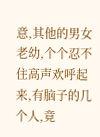意,其他的男女老幼,个个忍不住高声欢呼起来,有脑子的几个人,竟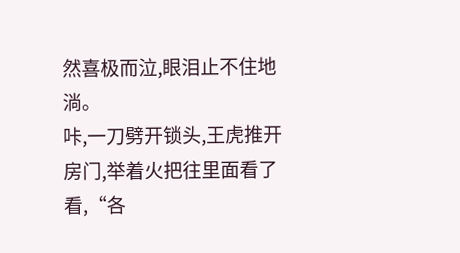然喜极而泣,眼泪止不住地淌。
咔,一刀劈开锁头,王虎推开房门,举着火把往里面看了看,“各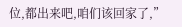位,都出来吧,咱们该回家了,”